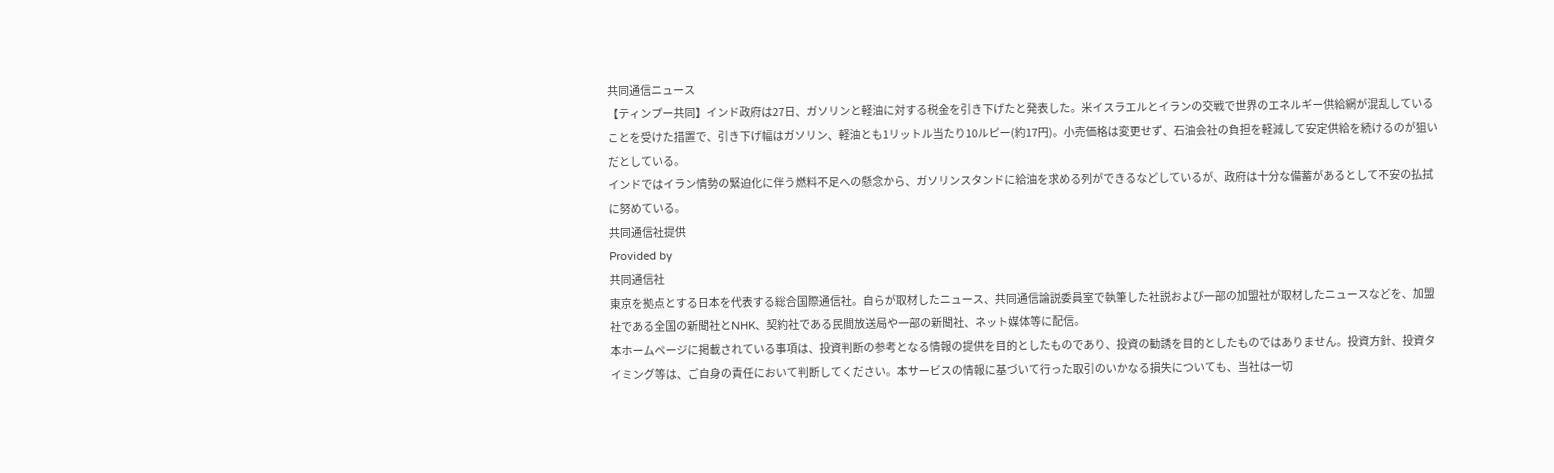共同通信ニュース
【ティンプー共同】インド政府は27日、ガソリンと軽油に対する税金を引き下げたと発表した。米イスラエルとイランの交戦で世界のエネルギー供給網が混乱していることを受けた措置で、引き下げ幅はガソリン、軽油とも1リットル当たり10ルピー(約17円)。小売価格は変更せず、石油会社の負担を軽減して安定供給を続けるのが狙いだとしている。
インドではイラン情勢の緊迫化に伴う燃料不足への懸念から、ガソリンスタンドに給油を求める列ができるなどしているが、政府は十分な備蓄があるとして不安の払拭に努めている。
共同通信社提供
Provided by
共同通信社
東京を拠点とする日本を代表する総合国際通信社。自らが取材したニュース、共同通信論説委員室で執筆した社説および一部の加盟社が取材したニュースなどを、加盟社である全国の新聞社とNHK、契約社である民間放送局や一部の新聞社、ネット媒体等に配信。
本ホームページに掲載されている事項は、投資判断の参考となる情報の提供を目的としたものであり、投資の勧誘を目的としたものではありません。投資方針、投資タイミング等は、ご自身の責任において判断してください。本サービスの情報に基づいて行った取引のいかなる損失についても、当社は一切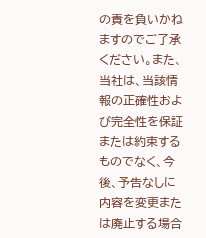の責を負いかねますのでご了承ください。また、当社は、当該情報の正確性および完全性を保証または約束するものでなく、今後、予告なしに内容を変更または廃止する場合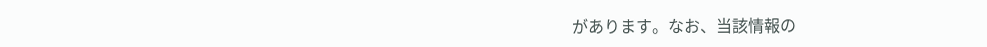があります。なお、当該情報の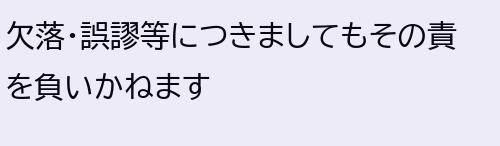欠落・誤謬等につきましてもその責を負いかねます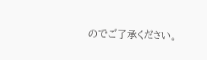のでご了承ください。